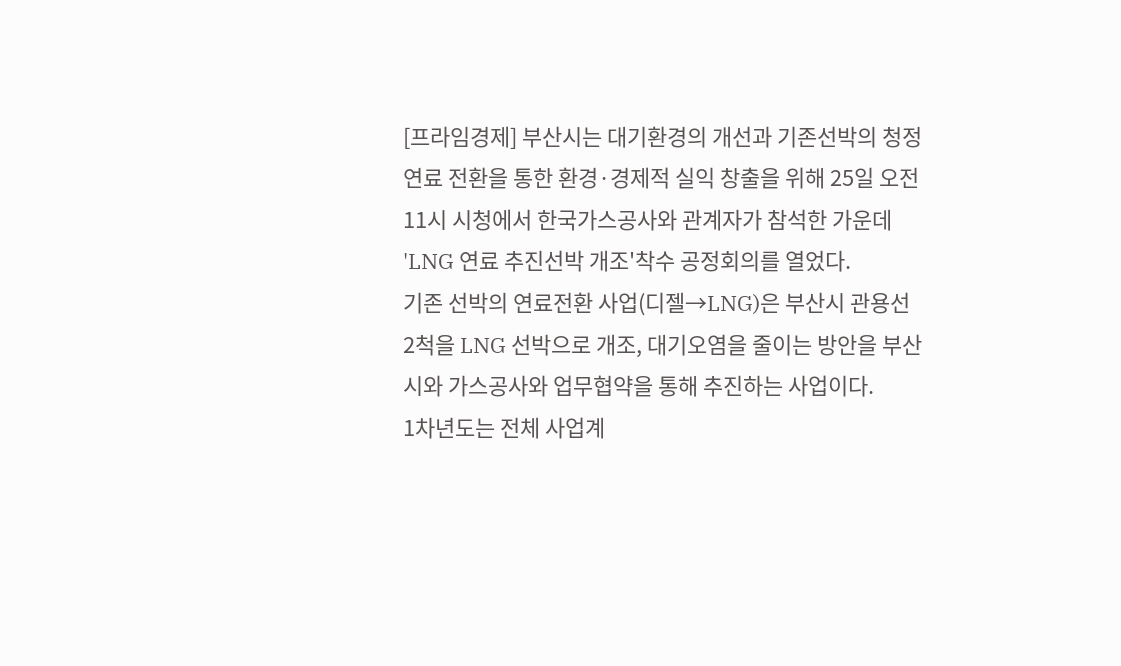[프라임경제] 부산시는 대기환경의 개선과 기존선박의 청정연료 전환을 통한 환경·경제적 실익 창출을 위해 25일 오전 11시 시청에서 한국가스공사와 관계자가 참석한 가운데 'LNG 연료 추진선박 개조'착수 공정회의를 열었다.
기존 선박의 연료전환 사업(디젤→LNG)은 부산시 관용선 2척을 LNG 선박으로 개조, 대기오염을 줄이는 방안을 부산시와 가스공사와 업무협약을 통해 추진하는 사업이다.
1차년도는 전체 사업계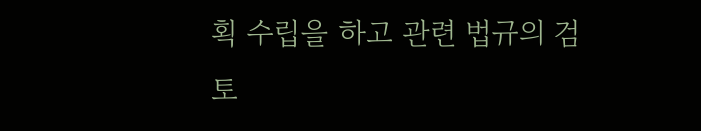획 수립을 하고 관련 법규의 검토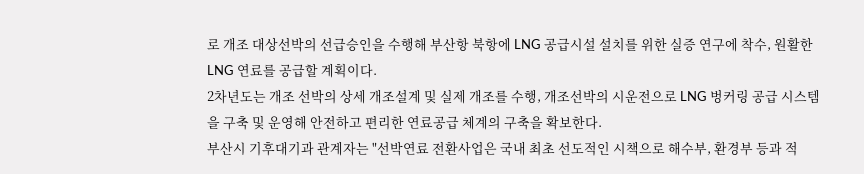로 개조 대상선박의 선급승인을 수행해 부산항 북항에 LNG 공급시설 설치를 위한 실증 연구에 착수, 원활한 LNG 연료를 공급할 계획이다.
2차년도는 개조 선박의 상세 개조설계 및 실제 개조를 수행, 개조선박의 시운전으로 LNG 벙커링 공급 시스템을 구축 및 운영해 안전하고 편리한 연료공급 체계의 구축을 확보한다.
부산시 기후대기과 관계자는 "선박연료 전환사업은 국내 최초 선도적인 시책으로 해수부, 환경부 등과 적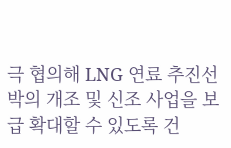극 협의해 LNG 연료 추진선박의 개조 및 신조 사업을 보급 확대할 수 있도록 건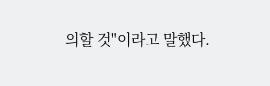의할 것"이라고 말했다.